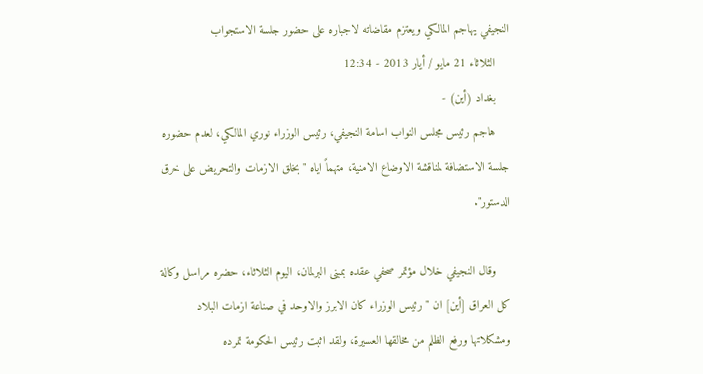النجيفي يهاجم المالكي ويعتزم مقاضاته لاجباره على حضور جلسة الاستجواب
    الثلاثاء 21 مايو / أيار 2013 - 12:34
    بغداد (أين) -
    هاجم رئيس مجلس النواب اسامة النجيفي، رئيس الوزراء نوري المالكي، لعدم حضوره جلسة الاستضافة لمناقشة الاوضاع الامنية، متهماً اياه "بخلق الازمات والتحريض على خرق الدستور".

    وقال النجيفي خلال مؤتمر صحفي عقده بمبنى البرلمان، اليوم الثلاثاء، حضره مراسل وكالة كل العراق [أين] ان "رئيس الوزراء كان الابرز والاوحد في صناعة ازمات البلاد ومشكلاتها ورفع الظلم من مخالقها العسيرة، ولقد اثبت رئيس الحكومة تمرده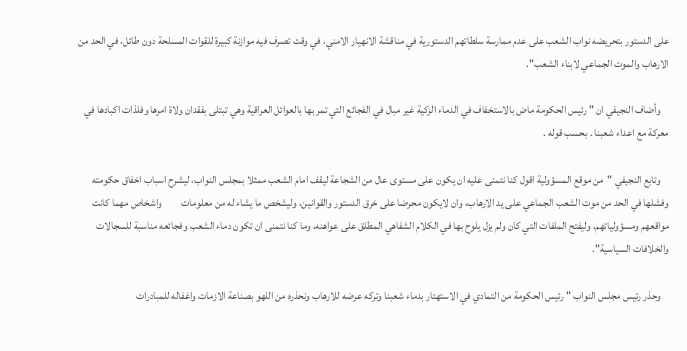على الدستور بتحريضه نواب الشعب على عدم ممارسة سلطاتهم الدستورية في مناقشة الانهيار الامني، في وقت تصرف فيه موازنة كبيرة للقوات المسلحة دون طائل، في الحد من الارهاب والموت الجماعي لابناء الشعب".

    وأضاف النجيفي ان " رئيس الحكومة ماض بالاستخفاف في الدماء الزكية غير مبال في الفجائع التي تمر بها بالعوائل العراقية وهي تبتلى بفقدان ولاة امرها وفلذات اكبادها في معركة مع اعداء شعبنا . بحسب قوله .

    وتابع النجيفي "من موقع المسؤولية اقول كنا نتمنى عليه ان يكون على مستوى عال من الشجاعة ليقف امام الشعب ممثلا بمجلس النواب، ليشرح اسباب اخفاق حكومته وفشلها في الحد من موت الشعب الجماعي على يد الارهاب، وان لايكون محرضا على خرق الدستور والقوانين، وليشخص ما يشاء له من معلومات         واشخاص مهما كانت مواقعهم ومسؤولياتهم، وليفتح الملفات التي كان ولم يزل يلوح بها في الكلام الشفاهي المطلق على عواهنه، وما كنا نتمنى ان تكون دماء الشعب وفجائعه مناسبة للسجالات والخلافات السياسية".

    وحذر رئيس مجلس النواب " رئيس الحكومة من التمادي في الاستهتار بدماء شعبنا وتركه عرضه للارهاب ونحذره من اللهو بصناعة الازمات واغفاله للمبادرات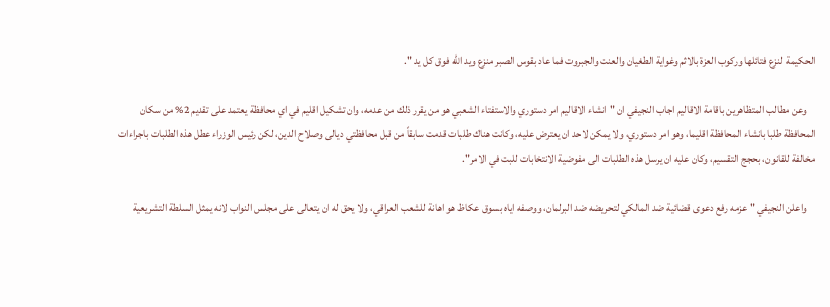الحكيمة  لنزع فتائلها وركوب العزة بالاثم وغواية الطغيان والعنت والجبروت فما عاد بقوس الصبر منزع ويد الله فوق كل يد ".

    وعن مطالب المتظاهرين باقامة الاقاليم اجاب النجيفي ان "انشاء الاقاليم امر دستوري والاستفتاء الشعبي هو من يقرر ذلك من عدمه، وان تشكيل اقليم في اي محافظة يعتمد على تقديم 2% من سكان المحافظة طلبا بانشاء المحافظة اقليما، وهو امر دستوري، ولا يمكن لاحد ان يعترض عليه، وكانت هناك طلبات قدمت سابقاً من قبل محافظتي ديالى وصلاح الدين، لكن رئيس الوزراء عطل هذه الطلبات باجراءات مخالفة للقانون، بحجج التقسيم، وكان عليه ان يرسل هذه الطلبات الى مفوضية الانتخابات للبت في الامر".

    واعلن النجيفي "عزمه رفع دعوى قضائية ضد المالكي لتحريضه ضد البرلمان، ووصفه اياه بسوق عكاظ هو اهانة للشعب العراقي، ولا يحق له ان يتعالى على مجلس النواب لانه يمثل السلطة التشريعية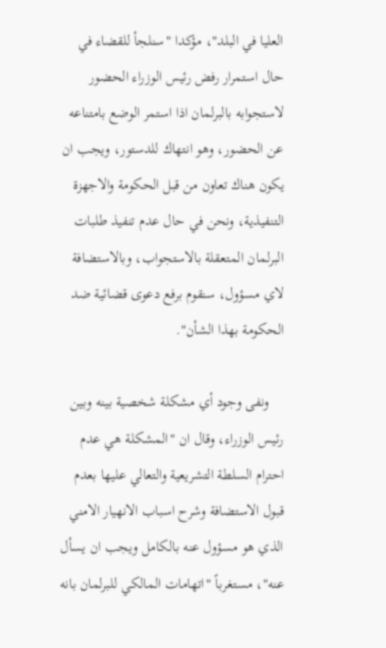العليا في البلد"، مؤكدا "سنلجأ للقضاء في حال استمرار رفض رئيس الوزراء الحضور لاستجوابه بالبرلمان اذا استمر الوضع بامتناعه عن الحضور، وهو انتهاك للدستور، ويجب ان يكون هناك تعاون من قبل الحكومة والاجهزة التنفيذية، ونحن في حال عدم تنفيذ طلبات البرلمان المتعقلة بالاستجواب، وبالاستضافة لاي مسؤول، سنقوم برفع دعوى قضائية ضد الحكومة بهذا الشأن".

    ونفى وجود أي مشكلة شخصية بينه وبين رئيس الوزراء، وقال ان "المشكلة هي عدم احترام السلطة التشريعية والتعالي عليها بعدم قبول الاستضافة وشرح اسباب الانهيار الامني الذي هو مسؤول عنه بالكامل ويجب ان يسأل عنه"، مستغرباً "اتهامات المالكي للبرلمان بانه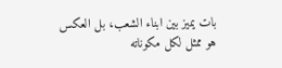بات يميز بين ابناء الشعب، بل العكس هو ممثل لكل مكوناته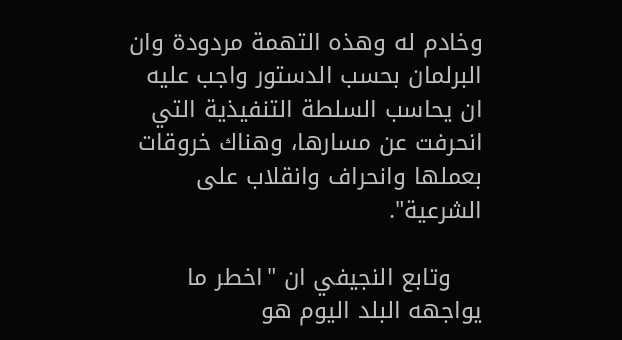وخادم له وهذه التهمة مردودة وان البرلمان بحسب الدستور واجب عليه ان يحاسب السلطة التنفيذية التي انحرفت عن مسارها، وهناك خروقات بعملها وانحراف وانقلاب على الشرعية".

    وتابع النجيفي ان "اخطر ما يواجهه البلد اليوم هو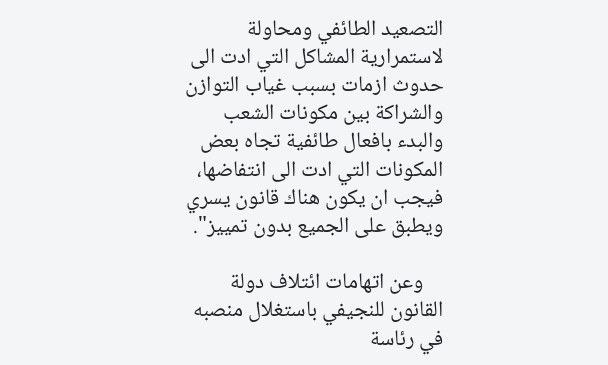التصعيد الطائفي ومحاولة لاستمرارية المشاكل التي ادت الى حدوث ازمات بسبب غياب التوازن والشراكة بين مكونات الشعب والبدء بافعال طائفية تجاه بعض المكونات التي ادت الى انتفاضها، فيجب ان يكون هناك قانون يسري ويطبق على الجميع بدون تمييز".

    وعن اتهامات ائتلاف دولة القانون للنجيفي باستغلال منصبه في رئاسة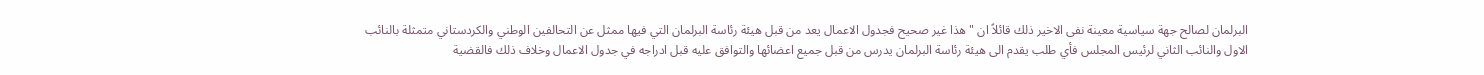البرلمان لصالح جهة سياسية معينة نفى الاخير ذلك قائلاً ان "هذا غير صحيح فجدول الاعمال يعد من قبل هيئة رئاسة البرلمان التي فيها ممثل عن التحالفين الوطني والكردستاني متمثلة بالنائب الاول والنائب الثاني لرئيس المجلس فأي طلب يقدم الى هيئة رئاسة البرلمان يدرس من قبل جميع اعضائها والتوافق عليه قبل ادراجه في جدول الاعمال وخلاف ذلك فالقضية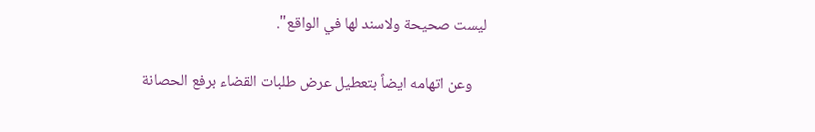ليست صحيحة ولاسند لها في الواقع".

    وعن اتهامه ايضاً بتعطيل عرض طلبات القضاء برفع الحصانة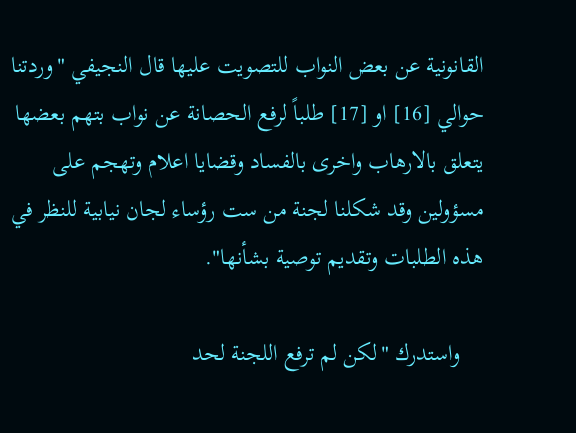القانونية عن بعض النواب للتصويت عليها قال النجيفي "وردتنا حوالي [16] او [17] طلباً لرفع الحصانة عن نواب بتهم بعضها يتعلق بالارهاب واخرى بالفساد وقضايا اعلام وتهجم على مسؤولين وقد شكلنا لجنة من ست رؤساء لجان نيابية للنظر في هذه الطلبات وتقديم توصية بشأنها".

    واستدرك "لكن لم ترفع اللجنة لحد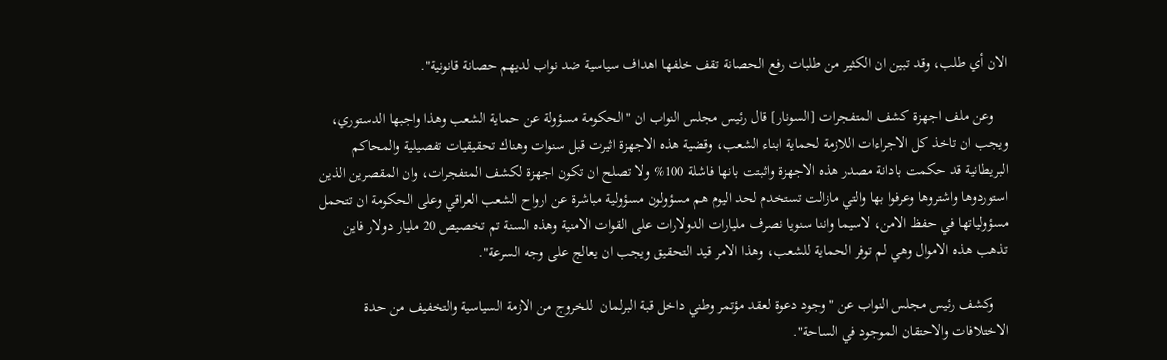الان أي طلب، وقد تبين ان الكثير من طلبات رفع الحصانة تقف خلفها اهداف سياسية ضد نواب لديهم حصانة قانونية".

    وعن ملف اجهزة كشف المتفجرات [السونار] قال رئيس مجلس النواب ان "الحكومة مسؤولة عن حماية الشعب وهذا واجبها الدستوري، ويجب ان تاخذ كل الاجراءات اللازمة لحماية ابناء الشعب، وقضية هذه الاجهزة اثيرت قبل سنوات وهناك تحقيقيات تفصيلية والمحاكم البريطانية قد حكمت بادانة مصدر هذه الاجهزة واثبتت بانها فاشلة 100% ولا تصلح ان تكون اجهزة لكشف المتفجرات، وان المقصرين الذين استوردوها واشتروها وعرفوا بها والتي مازالت تستخدم لحد اليوم هم مسؤولون مسؤولية مباشرة عن ارواح الشعب العراقي وعلى الحكومة ان تتحمل مسؤولياتها في حفظ الامن، لاسيما واننا سنويا نصرف مليارات الدولارات على القوات الامنية وهذه السنة تم تخصيص 20 مليار دولار فاين تذهب هذه الاموال وهي لم توفر الحماية للشعب، وهذا الامر قيد التحقيق ويجب ان يعالج على وجه السرعة".

    وكشف رئيس مجلس النواب عن "وجود دعوة لعقد مؤتمر وطني داخل قبة البرلمان  للخروج من الازمة السياسية والتخفيف من حدة الاختلافات والاحتقان الموجود في الساحة".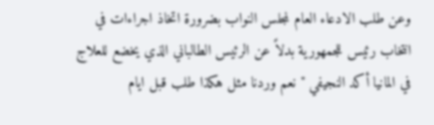وعن طلب الادعاء العام لمجلس النواب بضرورة اتخاذ اجراءات في انتخاب رئيس للجمهورية بدلاً عن الرئيس الطالباني الذي يخضع للعلاج في المانيا أكد النجيفي " نعم وردنا مثل هكذا طلب قبل ايام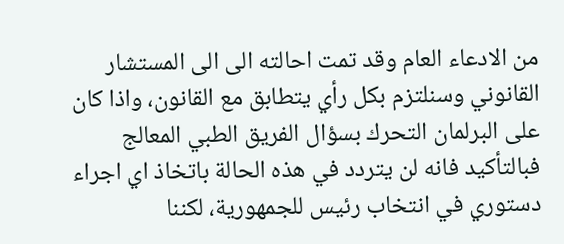من الادعاء العام وقد تمت احالته الى الى المستشار القانوني وسنلتزم بكل رأي يتطابق مع القانون، واذا كان على البرلمان التحرك بسؤال الفريق الطبي المعالج فبالتأكيد فانه لن يتردد في هذه الحالة باتخاذ اي اجراء دستوري في انتخاب رئيس للجمهورية، لكننا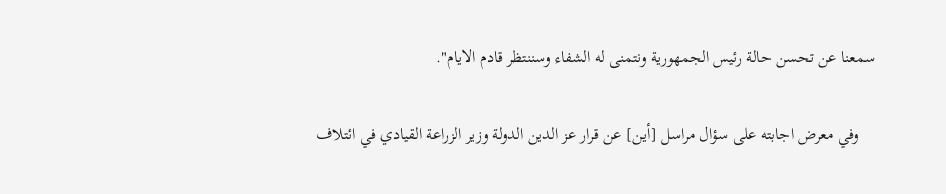سمعنا عن تحسن حالة رئيس الجمهورية ونتمنى له الشفاء وسننتظر قادم الايام".

    وفي معرض اجابته على سؤال مراسل [أين] عن قرار عز الدين الدولة وزير الزراعة القيادي في ائتلاف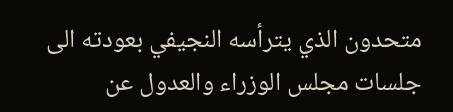متحدون الذي يترأسه النجيفي بعودته الى جلسات مجلس الوزراء والعدول عن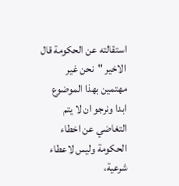استقالته عن الحكومة قال الاخير "نحن غير مهتمين بهذا الموضوع ابدا ونرجو ان لا يتم التغاضي عن اخطاء الحكومة وليس لاعطاء شرعية،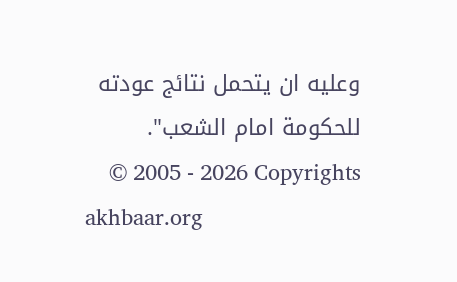وعليه ان يتحمل نتائج عودته للحكومة امام الشعب".
    © 2005 - 2026 Copyrights akhbaar.org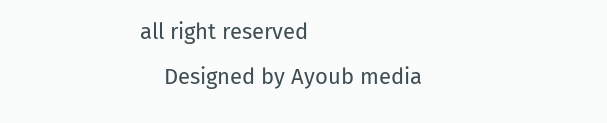all right reserved
    Designed by Ayoub media